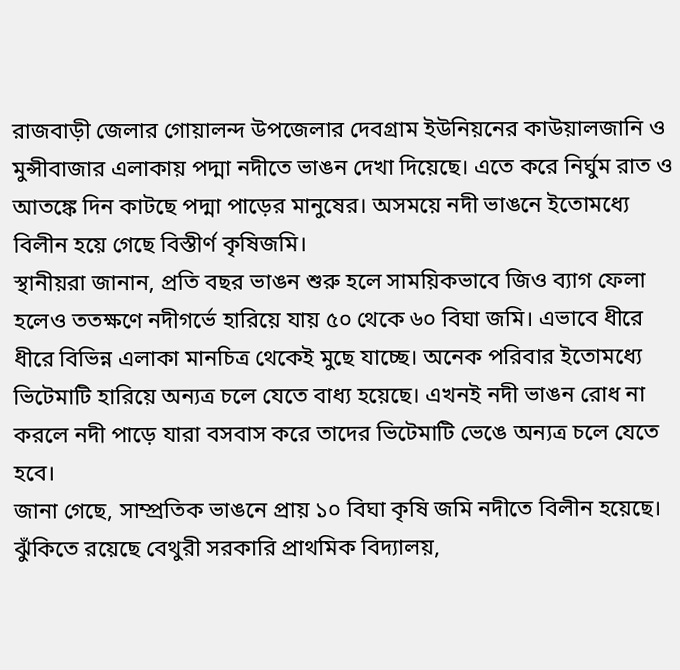রাজবাড়ী জেলার গোয়ালন্দ উপজেলার দেবগ্রাম ইউনিয়নের কাউয়ালজানি ও মুন্সীবাজার এলাকায় পদ্মা নদীতে ভাঙন দেখা দিয়েছে। এতে করে নির্ঘুম রাত ও আতঙ্কে দিন কাটছে পদ্মা পাড়ের মানুষের। অসময়ে নদী ভাঙনে ইতোমধ্যে বিলীন হয়ে গেছে বিস্তীর্ণ কৃষিজমি।
স্থানীয়রা জানান, প্রতি বছর ভাঙন শুরু হলে সাময়িকভাবে জিও ব্যাগ ফেলা হলেও ততক্ষণে নদীগর্ভে হারিয়ে যায় ৫০ থেকে ৬০ বিঘা জমি। এভাবে ধীরে ধীরে বিভিন্ন এলাকা মানচিত্র থেকেই মুছে যাচ্ছে। অনেক পরিবার ইতোমধ্যে ভিটেমাটি হারিয়ে অন্যত্র চলে যেতে বাধ্য হয়েছে। এখনই নদী ভাঙন রোধ না করলে নদী পাড়ে যারা বসবাস করে তাদের ভিটেমাটি ভেঙে অন্যত্র চলে যেতে হবে।
জানা গেছে, সাম্প্রতিক ভাঙনে প্রায় ১০ বিঘা কৃষি জমি নদীতে বিলীন হয়েছে। ঝুঁকিতে রয়েছে বেথুরী সরকারি প্রাথমিক বিদ্যালয়,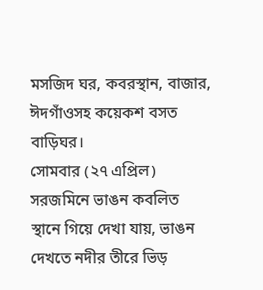মসজিদ ঘর, কবরস্থান, বাজার, ঈদগাঁওসহ কয়েকশ বসত বাড়িঘর।
সোমবার (২৭ এপ্রিল) সরজমিনে ভাঙন কবলিত স্থানে গিয়ে দেখা যায়, ভাঙন দেখতে নদীর তীরে ভিড়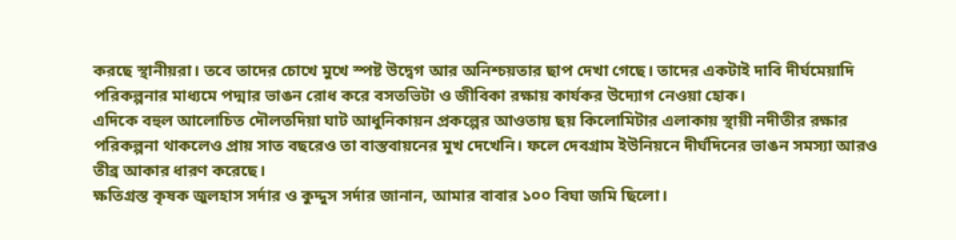করছে স্থানীয়রা। তবে তাদের চোখে মুখে স্পষ্ট উদ্বেগ আর অনিশ্চয়তার ছাপ দেখা গেছে। তাদের একটাই দাবি দীর্ঘমেয়াদি পরিকল্পনার মাধ্যমে পদ্মার ভাঙন রোধ করে বসতভিটা ও জীবিকা রক্ষায় কার্যকর উদ্যোগ নেওয়া হোক।
এদিকে বহুল আলোচিত দৌলতদিয়া ঘাট আধুনিকায়ন প্রকল্পের আওতায় ছয় কিলোমিটার এলাকায় স্থায়ী নদীতীর রক্ষার পরিকল্পনা থাকলেও প্রায় সাত বছরেও তা বাস্তবায়নের মুখ দেখেনি। ফলে দেবগ্রাম ইউনিয়নে দীর্ঘদিনের ভাঙন সমস্যা আরও তীব্র আকার ধারণ করেছে।
ক্ষতিগ্রস্ত কৃষক জুলহাস সর্দার ও কুদ্দুস সর্দার জানান, আমার বাবার ১০০ বিঘা জমি ছিলো।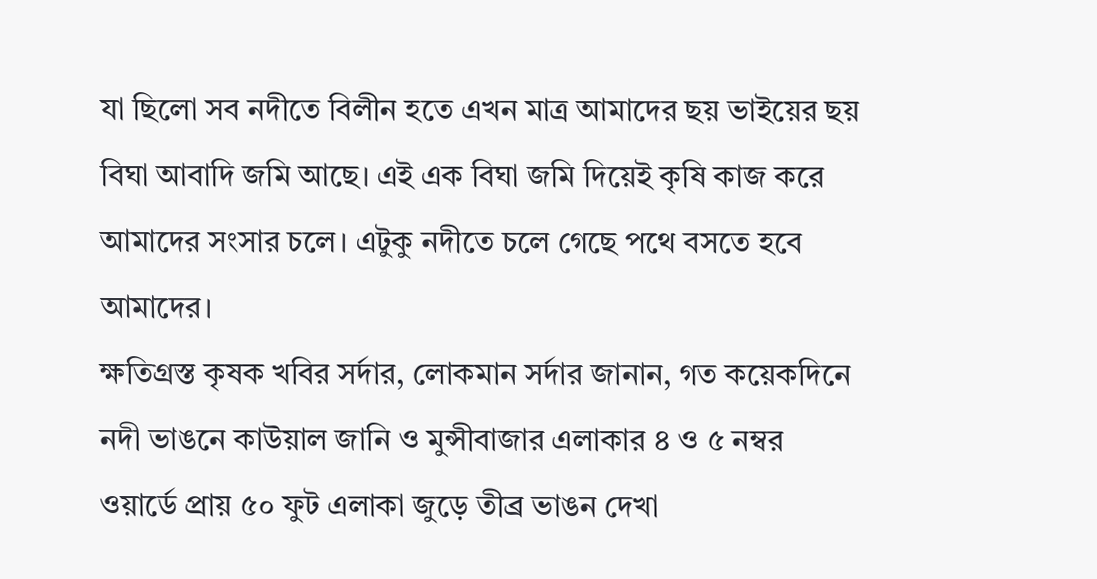যা ছিলো সব নদীতে বিলীন হতে এখন মাত্র আমাদের ছয় ভাইয়ের ছয় বিঘা আবাদি জমি আছে। এই এক বিঘা জমি দিয়েই কৃষি কাজ করে আমাদের সংসার চলে। এটুকু নদীতে চলে গেছে পথে বসতে হবে আমাদের।
ক্ষতিগ্রস্ত কৃষক খবির সর্দার, লোকমান সর্দার জানান, গত কয়েকদিনে নদী ভাঙনে কাউয়াল জানি ও মুন্সীবাজার এলাকার ৪ ও ৫ নম্বর ওয়ার্ডে প্রায় ৫০ ফুট এলাকা জুড়ে তীব্র ভাঙন দেখা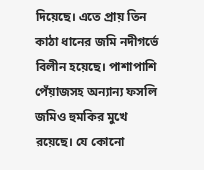দিয়েছে। এতে প্রায় তিন কাঠা ধানের জমি নদীগর্ভে বিলীন হয়েছে। পাশাপাশি পেঁয়াজসহ অন্যান্য ফসলি জমিও হুমকির মুখে রয়েছে। যে কোনো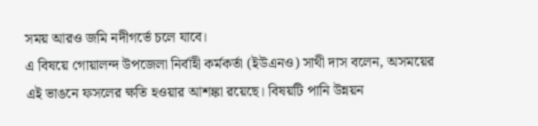সময় আরও জমি নদীগর্ভে চলে যাবে।
এ বিষয়ে গোয়ালন্দ উপজেলা নির্বাহী কর্মকর্তা (ইউএনও) সাথী দাস বলেন, অসময়ের এই ভাঙনে ফসলের ক্ষতি হওয়ার আশঙ্কা রয়েছে। বিষয়টি পানি উন্নয়ন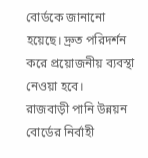বোর্ডকে জানানো হয়েছে। দ্রুত পরিদর্শন করে প্রয়োজনীয় ব্যবস্থা নেওয়া হবে।
রাজবাড়ী পানি উন্নয়ন বোর্ডের নির্বাহী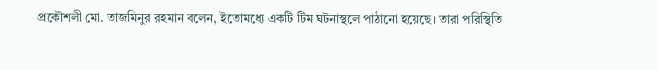প্রকৌশলী মো. তাজমিনুর রহমান বলেন, ইতোমধ্যে একটি টিম ঘটনাস্থলে পাঠানো হয়েছে। তারা পরিস্থিতি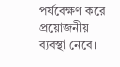পর্যবেক্ষণ করে প্রয়োজনীয় ব্যবস্থা নেবে।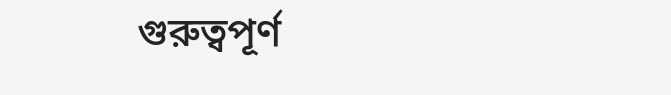গুরুত্বপূর্ণ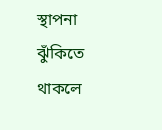স্থাপনা ঝুঁকিতে থাকলে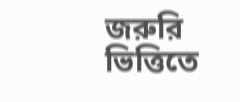জরুরি ভিত্তিতে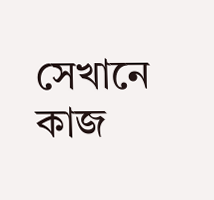সেখানে কাজ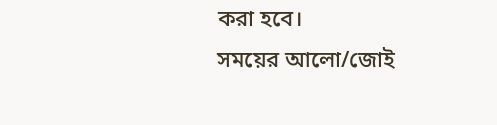করা হবে।
সময়ের আলো/জোই